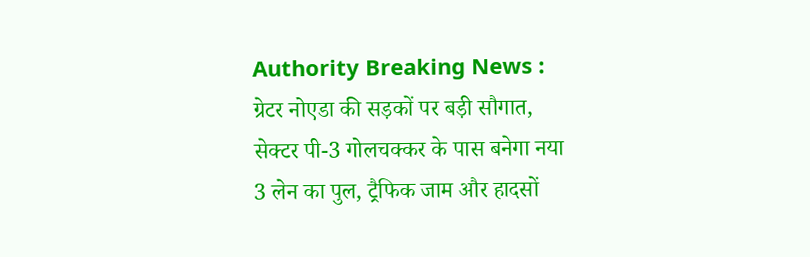Authority Breaking News : ग्रेटर नोएडा की सड़कों पर बड़ी सौगात, सेक्टर पी-3 गोलचक्कर के पास बनेगा नया 3 लेन का पुल, ट्रैफिक जाम और हादसों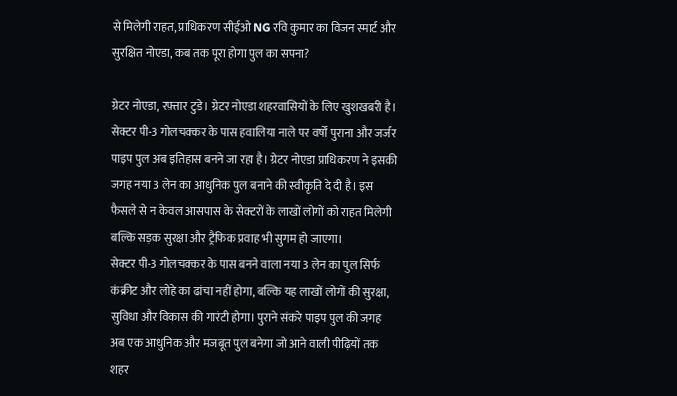से मिलेगी राहत, प्राधिकरण सीईओ NG रवि कुमार का विजन स्मार्ट और सुरक्षित नोएडा, कब तक पूरा होगा पुल का सपना?

ग्रेटर नोएडा, रफ़्तार टुडे। ग्रेटर नोएडा शहरवासियों के लिए खुशखबरी है। सेक्टर पी-3 गोलचक्कर के पास हवालिया नाले पर वर्षों पुराना और जर्जर पाइप पुल अब इतिहास बनने जा रहा है। ग्रेटर नोएडा प्राधिकरण ने इसकी जगह नया 3 लेन का आधुनिक पुल बनाने की स्वीकृति दे दी है। इस फैसले से न केवल आसपास के सेक्टरों के लाखों लोगों को राहत मिलेगी बल्कि सड़क सुरक्षा और ट्रैफिक प्रवाह भी सुगम हो जाएगा।
सेक्टर पी-3 गोलचक्कर के पास बनने वाला नया 3 लेन का पुल सिर्फ कंक्रीट और लोहे का ढांचा नहीं होगा, बल्कि यह लाखों लोगों की सुरक्षा, सुविधा और विकास की गारंटी होगा। पुराने संकरे पाइप पुल की जगह अब एक आधुनिक और मजबूत पुल बनेगा जो आने वाली पीढ़ियों तक शहर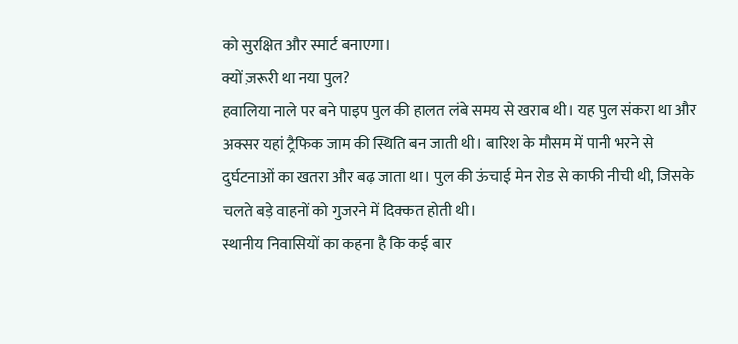को सुरक्षित और स्मार्ट बनाएगा।
क्यों ज़रूरी था नया पुल?
हवालिया नाले पर बने पाइप पुल की हालत लंबे समय से खराब थी। यह पुल संकरा था और अक्सर यहां ट्रैफिक जाम की स्थिति बन जाती थी। बारिश के मौसम में पानी भरने से दुर्घटनाओं का खतरा और बढ़ जाता था। पुल की ऊंचाई मेन रोड से काफी नीची थी, जिसके चलते बड़े वाहनों को गुजरने में दिक्कत होती थी।
स्थानीय निवासियों का कहना है कि कई बार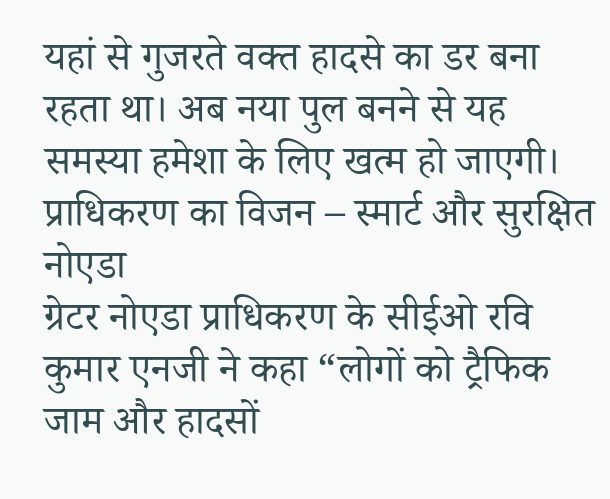यहां से गुजरते वक्त हादसे का डर बना रहता था। अब नया पुल बनने से यह समस्या हमेशा के लिए खत्म हो जाएगी।
प्राधिकरण का विजन – स्मार्ट और सुरक्षित नोएडा
ग्रेटर नोएडा प्राधिकरण के सीईओ रवि कुमार एनजी ने कहा “लोगों को ट्रैफिक जाम और हादसों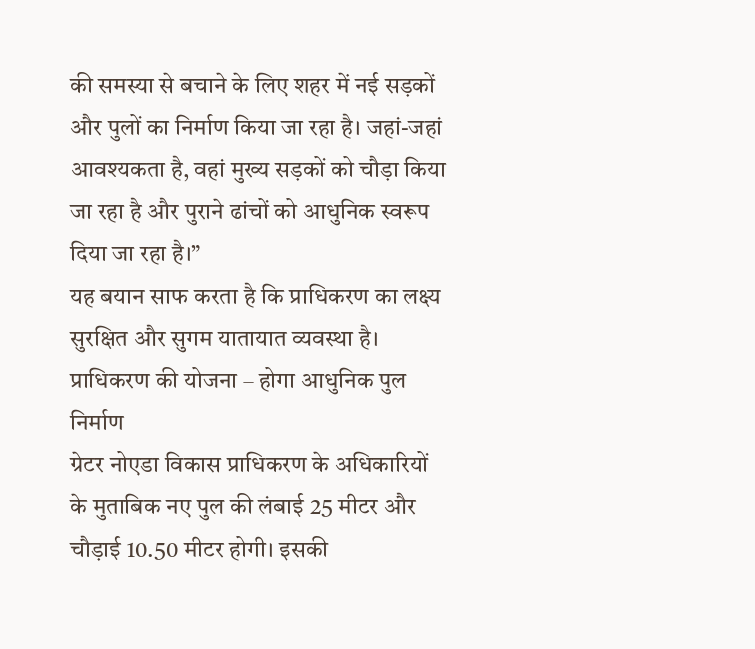की समस्या से बचाने के लिए शहर में नई सड़कों और पुलों का निर्माण किया जा रहा है। जहां-जहां आवश्यकता है, वहां मुख्य सड़कों को चौड़ा किया जा रहा है और पुराने ढांचों को आधुनिक स्वरूप दिया जा रहा है।”
यह बयान साफ करता है कि प्राधिकरण का लक्ष्य सुरक्षित और सुगम यातायात व्यवस्था है।
प्राधिकरण की योजना – होगा आधुनिक पुल निर्माण
ग्रेटर नोएडा विकास प्राधिकरण के अधिकारियों के मुताबिक नए पुल की लंबाई 25 मीटर और चौड़ाई 10.50 मीटर होगी। इसकी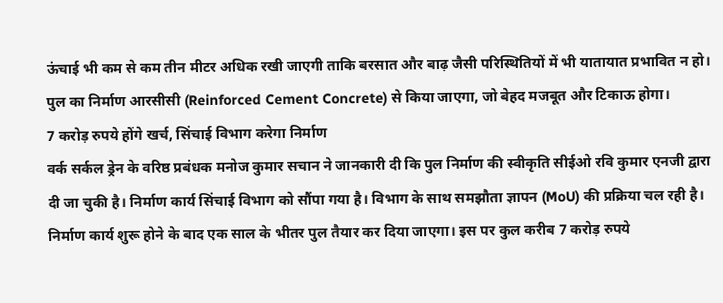ऊंचाई भी कम से कम तीन मीटर अधिक रखी जाएगी ताकि बरसात और बाढ़ जैसी परिस्थितियों में भी यातायात प्रभावित न हो।
पुल का निर्माण आरसीसी (Reinforced Cement Concrete) से किया जाएगा, जो बेहद मजबूत और टिकाऊ होगा।
7 करोड़ रुपये होंगे खर्च, सिंचाई विभाग करेगा निर्माण
वर्क सर्कल ड्रेन के वरिष्ठ प्रबंधक मनोज कुमार सचान ने जानकारी दी कि पुल निर्माण की स्वीकृति सीईओ रवि कुमार एनजी द्वारा दी जा चुकी है। निर्माण कार्य सिंचाई विभाग को सौंपा गया है। विभाग के साथ समझौता ज्ञापन (MoU) की प्रक्रिया चल रही है।
निर्माण कार्य शुरू होने के बाद एक साल के भीतर पुल तैयार कर दिया जाएगा। इस पर कुल करीब 7 करोड़ रुपये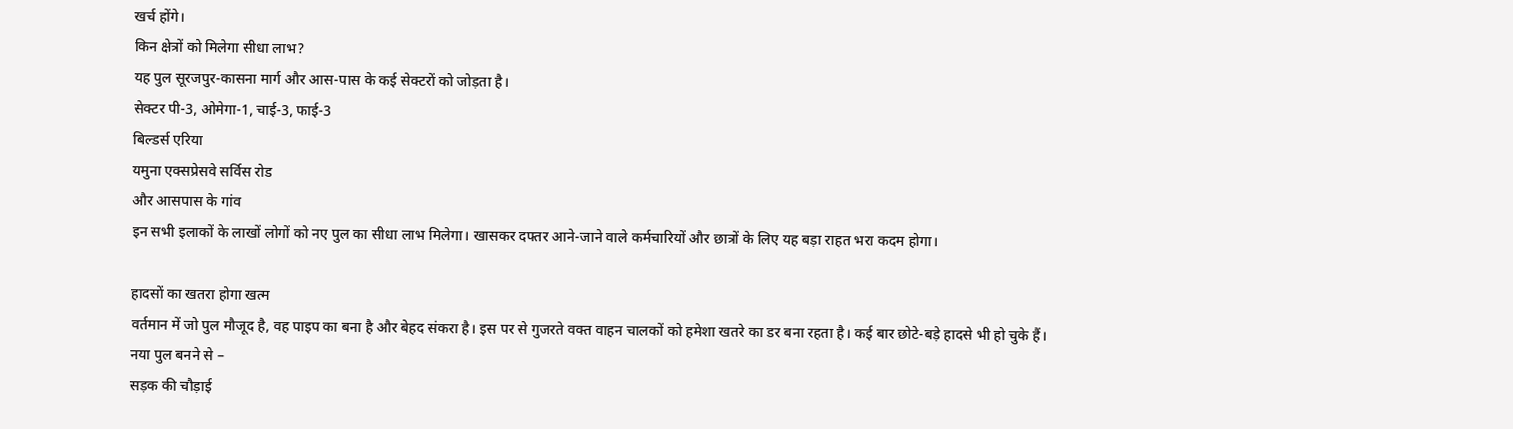खर्च होंगे।
किन क्षेत्रों को मिलेगा सीधा लाभ?
यह पुल सूरजपुर-कासना मार्ग और आस-पास के कई सेक्टरों को जोड़ता है।
सेक्टर पी-3, ओमेगा-1, चाई-3, फाई-3
बिल्डर्स एरिया
यमुना एक्सप्रेसवे सर्विस रोड
और आसपास के गांव
इन सभी इलाकों के लाखों लोगों को नए पुल का सीधा लाभ मिलेगा। खासकर दफ्तर आने-जाने वाले कर्मचारियों और छात्रों के लिए यह बड़ा राहत भरा कदम होगा।

हादसों का खतरा होगा खत्म
वर्तमान में जो पुल मौजूद है, वह पाइप का बना है और बेहद संकरा है। इस पर से गुजरते वक्त वाहन चालकों को हमेशा खतरे का डर बना रहता है। कई बार छोटे-बड़े हादसे भी हो चुके हैं।
नया पुल बनने से –
सड़क की चौड़ाई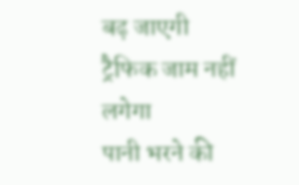बढ़ जाएगी
ट्रैफिक जाम नहीं लगेगा
पानी भरने की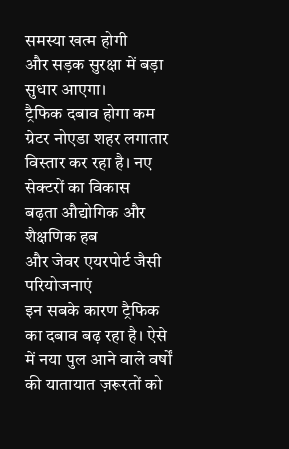समस्या खत्म होगी
और सड़क सुरक्षा में बड़ा सुधार आएगा।
ट्रैफिक दबाव होगा कम
ग्रेटर नोएडा शहर लगातार विस्तार कर रहा है। नए सेक्टरों का विकास
बढ़ता औद्योगिक और शैक्षणिक हब
और जेवर एयरपोर्ट जैसी परियोजनाएं
इन सबके कारण ट्रैफिक का दबाव बढ़ रहा है। ऐसे में नया पुल आने वाले वर्षों की यातायात ज़रूरतों को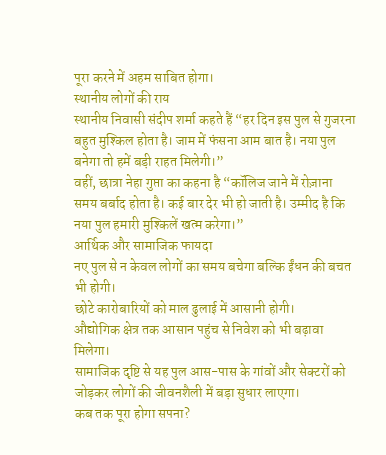पूरा करने में अहम साबित होगा।
स्थानीय लोगों की राय
स्थानीय निवासी संदीप शर्मा कहते हैं “हर दिन इस पुल से गुजरना बहुत मुश्किल होता है। जाम में फंसना आम बात है। नया पुल बनेगा तो हमें बड़ी राहत मिलेगी।”
वहीं, छात्रा नेहा गुप्ता का कहना है “कॉलिज जाने में रोज़ाना समय बर्बाद होता है। कई बार देर भी हो जाती है। उम्मीद है कि नया पुल हमारी मुश्किलें खत्म करेगा।”
आर्थिक और सामाजिक फायदा
नए पुल से न केवल लोगों का समय बचेगा बल्कि ईंधन की बचत भी होगी।
छोटे कारोबारियों को माल ढुलाई में आसानी होगी।
औद्योगिक क्षेत्र तक आसान पहुंच से निवेश को भी बढ़ावा मिलेगा।
सामाजिक दृष्टि से यह पुल आस-पास के गांवों और सेक्टरों को जोड़कर लोगों की जीवनशैली में बड़ा सुधार लाएगा।
कब तक पूरा होगा सपना?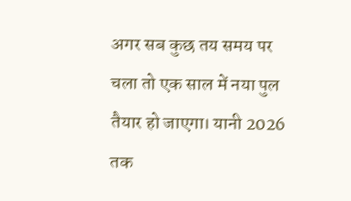अगर सब कुछ तय समय पर चला तो एक साल में नया पुल तैयार हो जाएगा। यानी 2026 तक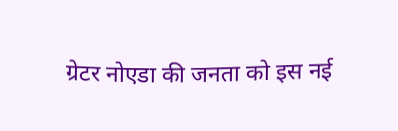ग्रेटर नोएडा की जनता को इस नई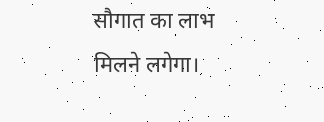सौगात का लाभ मिलने लगेगा।